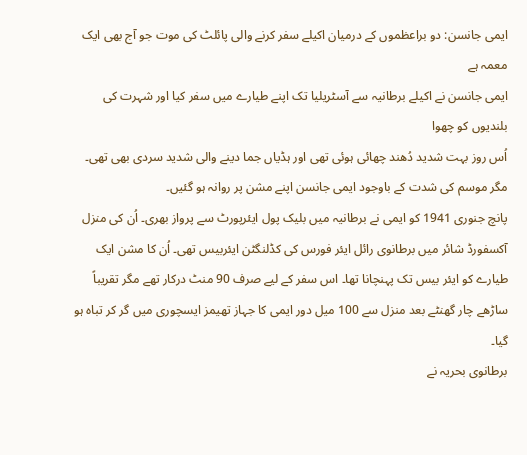ایمی جانسن: دو براعظموں کے درمیان اکیلے سفر کرنے والی پائلٹ کی موت جو آج بھی ایک معمہ ہے
ایمی جانسن نے اکیلے برطانیہ سے آسٹریلیا تک اپنے طیارے میں سفر کیا اور شہرت کی بلندیوں کو چھوا
اُس روز بہت شدید دُھند چھائی ہوئی تھی اور ہڈیاں جما دینے والی شدید سردی بھی تھی۔ مگر موسم کی شدت کے باوجود ایمی جانسن اپنے مشن پر روانہ ہو گئیں۔
پانچ جنوری 1941 کو ایمی نے برطانیہ میں بلیک پول ایئرپورٹ سے پرواز بھری۔ اُن کی منزل آکسفورڈ شائر میں برطانوی رائل ایئر فورس کی کڈلنگٹن ایئربیس تھی۔ اُن کا مشن ایک طیارے کو ایئر بیس تک پہنچانا تھا۔ اس سفر کے لیے صرف 90 منٹ درکار تھے مگر تقریباً ساڑھے چار گھنٹے بعد منزل سے 100 میل دور ایمی کا جہاز تھیمز ایسچوری میں گر کر تباہ ہو گیا۔
برطانوی بحریہ نے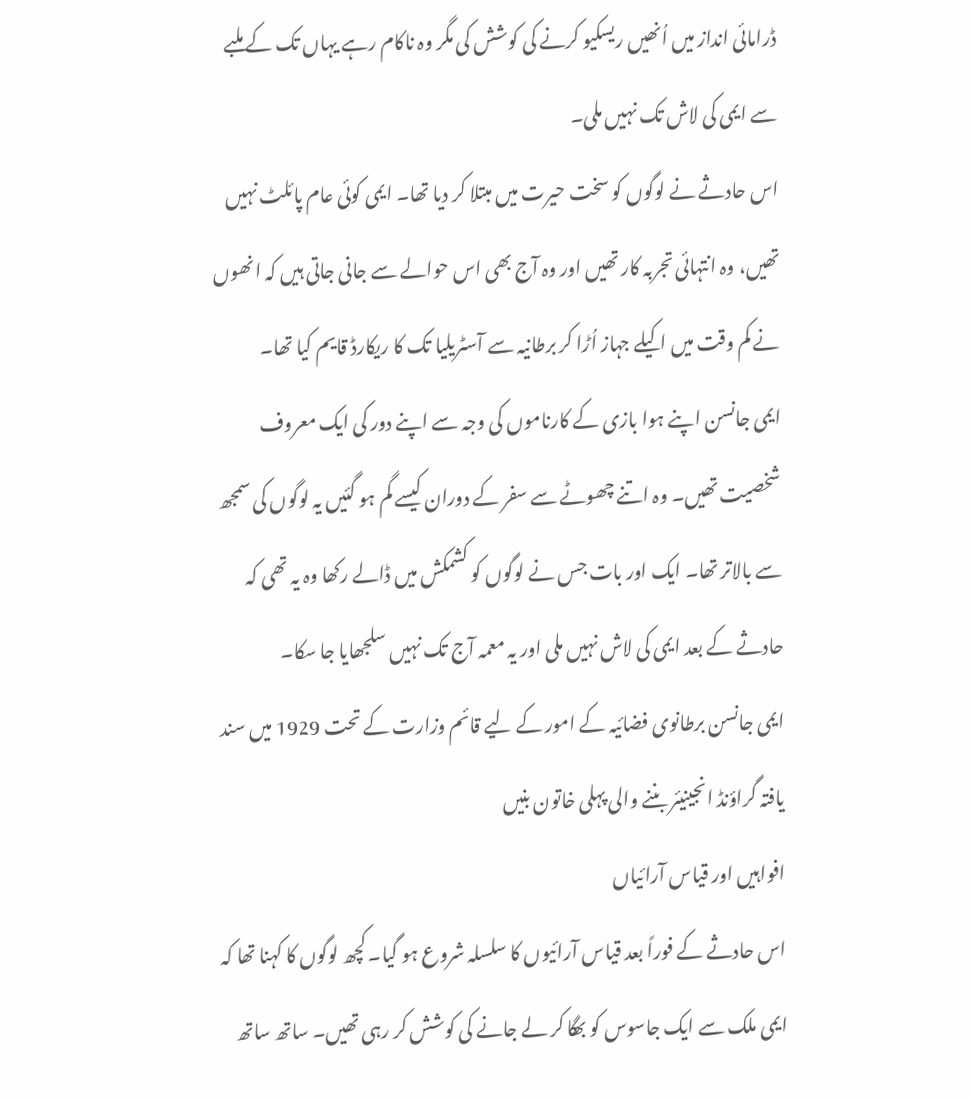ڈرامائی انداز میں اُنھیں ریسکیو کرنے کی کوشش کی مگر وہ ناکام رہے یہاں تک کے ملبے سے ایمی کی لاش تک نہیں ملی۔
اس حادثے نے لوگوں کو سخت حیرت میں مبتلا کر دیا تھا۔ ایمی کوئی عام پائلٹ نہیں تھیں، وہ انتہائی تجربہ کار تھیں اور وہ آج بھی اس حوالے سے جانی جاتی ہیں کہ انھوں نے کم وقت میں اکیلے جہاز اُڑا کر برطانیہ سے آسٹریلیا تک کا ریکارڈ قایم کیا تھا۔
ایمی جانسن اپنے ہوا بازی کے کارناموں کی وجہ سے اپنے دور کی ایک معروف شخصیت تھیں۔ وہ اتنے چھوٹے سے سفر کے دوران کیسے گم ہو گئیں یہ لوگوں کی سمجھ سے بالاتر تھا۔ ایک اور بات جس نے لوگوں کو کشمکش میں ڈالے رکھا وہ یہ تھی کہ حادثے کے بعد ایمی کی لاش نہیں ملی اور یہ معمہ آج تک نہیں سلجھایا جا سکا۔
ایمی جانسن برطانوی فضائیہ کے امور کے لیے قائم وزارت کے تحت 1929 میں سند یافتہ گراؤنڈ انجینیئر بننے والی پہلی خاتون بنیں
افواہیں اور قیاس آرائیاں
اس حادثے کے فوراً بعد قیاس آرائیوں کا سلسلہ شروع ہو گیا۔ کچھ لوگوں کا کہنا تھا کہ ایمی ملک سے ایک جاسوس کو بھگا کر لے جانے کی کوشش کر رہی تھیں۔ ساتھ ساتھ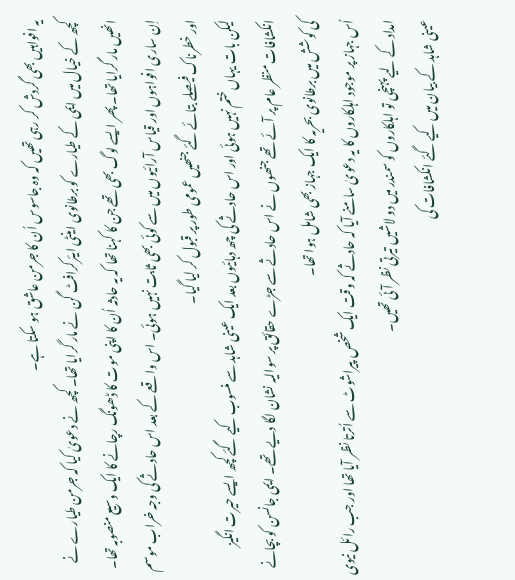یہ افواہیں بھی گردش کر رہی تھیں کہ وہ جاسوس اُن کا جرمن عاشق ہو سکتا ہے۔
کچھ کے خیال میں ایمی کے طیارے کو برطانوی اینٹی ایئرکرافٹ گن نے مار گرایا تھا۔ کچھ نے دعویٰ کیا کہ جرمن طیارے نے انھیں مار گرایا تھا۔ پھر ایسے لوگ بھی تھے جن کا کہنا تھا کہ یہ حادثہ اُن کا اپنی موت کا ڈھونگ رچانے کا ایک وسیع منصوبہ تھا۔
اِن ساری افواہوں اور قیاس آرائیوں میں سے کوئی بھی ثابت نہیں ہوئی۔ اس واقعے کے بعد اس حادثے کی وجہ خراب موسم اور خطرناک فیصلے بتائے گئے جنھیں عمومی طور پر قبول کر لیا گیا۔
لیکن بات یہاں ختم نہیں ہوئی اور اس حادثے کی چھ دہائیوں بعد ایک عینی شاہد سے منسوب کیے گئے کچھ ایسے حیرت انگیز انکشافات منظر عام پر آئے تھے جنھوں نے اس حادثے سے جڑے حقائق پر سوالیہ نشان لگا دیے تھے۔ ایمی جانسن کو بچانے کی کوشش میں برطانوی بحریہ کا ایک جہاز بھی شامل ہوا تھا۔
اُس جہاز پر موجود اہلکاروں کا یہ دعویٰ سامنے آیا کہ حادثے کہ وقت ایک شخص پیراشوٹ سے اُترتا نظر آیا تھا اور جب رائل نیوی امداد کے لیے پہنچی تو اہلکاروں کو سمندر میں دو لاشیں تیرتی نظر آئی تھیں۔
عینی شاہد کے بیان میں کیے گئے انکشافات کی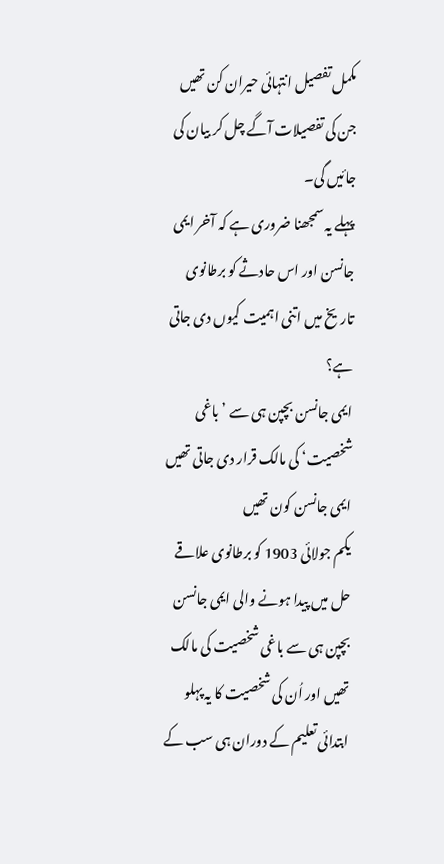مکمل تفصیل انتہائی حیران کن تھیں جن کی تفصیلات آگے چل کر بیان کی جائیں گی۔
پہلے یہ سمجھنا ضروری ہے کہ آخر ایمی جانسن اور اس حادثے کو برطانوی تاریخ میں اتنی اہمیت کیوں دی جاتی ہے؟
ایمی جانسن بچپن ہی سے ’باغی شخصیت‘ کی مالک قرار دی جاتی تھیں
ایمی جانسن کون تھیں
یکم جولائی 1903 کو برطانوی علاقے حل میں پیدا ہونے والی ایمی جانسن بچپن ہی سے باغی شخصیت کی مالک تھیں اور اُن کی شخصیت کا یہ پہلو ابتدائی تعلیم کے دوران ہی سب کے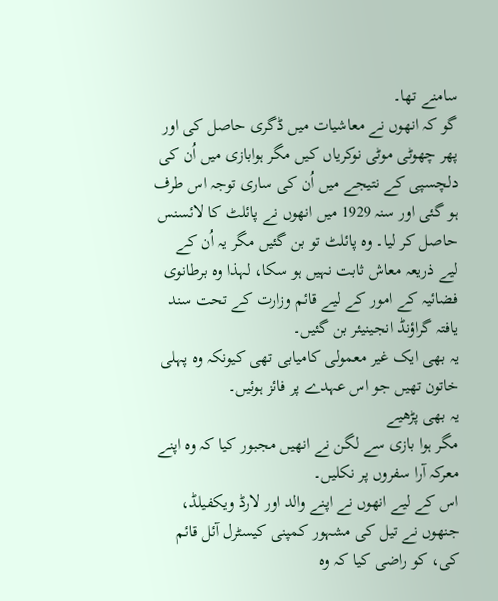سامنے تھا۔
گو کہ انھوں نے معاشیات میں ڈگری حاصل کی اور پھر چھوٹی موٹی نوکریاں کیں مگر ہوابازی میں اُن کی دلچسپی کے نتیجے میں اُن کی ساری توجہ اس طرف ہو گئی اور سنہ 1929 میں انھوں نے پائلٹ کا لائسنس حاصل کر لیا۔ وہ پائلٹ تو بن گئیں مگر یہ اُن کے لیے ذریعہ معاش ثابت نہیں ہو سکا، لہذا وہ برطانوی فضائیہ کے امور کے لیے قائم وزارت کے تحت سند یافتہ گراؤنڈ انجینیئر بن گئیں۔
یہ بھی ایک غیر معمولی کامیابی تھی کیونکہ وہ پہلی خاتون تھیں جو اس عہدے پر فائز ہوئیں۔
یہ بھی پڑھیے
مگر ہوا بازی سے لگن نے انھیں مجبور کیا کہ وہ اپنے معرکہ آرا سفروں پر نکلیں۔
اس کے لیے انھوں نے اپنے والد اور لارڈ ویکفیلڈ، جنھوں نے تیل کی مشہور کمپنی کیسٹرل آئل قائم کی، کو راضی کیا کہ وہ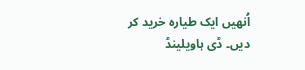اُنھیں ایک طیارہ خرید کر دیں۔ ڈی ہاویلینڈ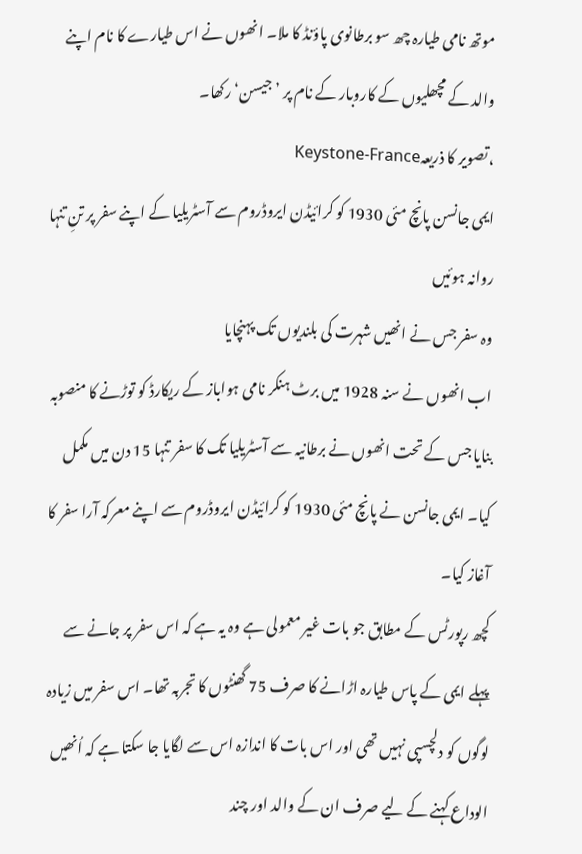موتھ نامی طیارہ چھ سو برطانوی پاؤنڈ کا ملا۔ انھوں نے اس طیارے کا نام اپنے والد کے مچھلیوں کے کاروبار کے نام پر ’جیسن‘ رکھا۔
،تصویر کا ذریعہKeystone-France
ایمی جانسن پانچ مئی 1930 کو کرائیڈن ایروڈروم سے آسٹریلیا کے اپنے سفر پر تنِ تنہا روانہ ہوئیں
وہ سفر جس نے انھیں شہرت کی بلندیوں تک پہنچایا
اب انھوں نے سنہ 1928 میں برٹ ہنکر نامی ہواباز کے ریکارڈ کو توڑنے کا منصوبہ بنایا جس کے تحت انھوں نے برطانیہ سے آسٹریلیا تک کا سفر تنہا 15 دن میں مکمل کیا۔ ایمی جانسن نے پانچ مئی 1930 کو کرائیڈن ایروڈروم سے اپنے معرکہ آرا سفر کا آغاز کیا۔
کچھ رپورٹس کے مطابق جو بات غیر معمولی ہے وہ یہ ہے کہ اس سفر پر جانے سے پہلے ایمی کے پاس طیارہ اڑانے کا صرف 75 گھنٹوں کا تجربہ تھا۔ اس سفر میں زیادہ لوگوں کو دلچسپی نہیں تھی اور اس بات کا اندازہ اس سے لگایا جا سکتا ہے کہ اُنھیں الوداع کہنے کے لیے صرف ان کے والد اور چند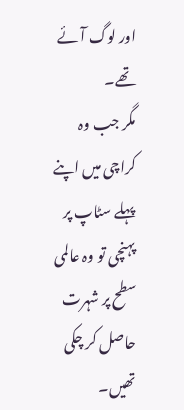اور لوگ آئے تھے۔
مگر جب وہ کراچی میں اپنے پہلے سٹاپ پر پہنچی تو وہ عالمی سطح پر شہرت حاصل کر چکی تھیں۔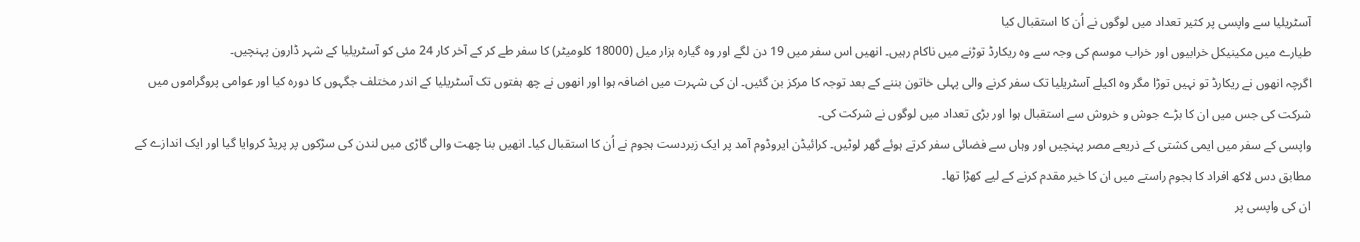آسٹریلیا سے واپسی پر کثیر تعداد میں لوگوں نے اُن کا استقبال کیا
طیارے میں مکینیکل خرابیوں اور خراب موسم کی وجہ سے وہ ریکارڈ توڑنے میں ناکام رہیں۔ انھیں اس سفر میں 19 دن لگے اور وہ گیارہ ہزار میل (18000 کلومیٹر) کا سفر طے کر کے آخر کار 24 مئی کو آسٹریلیا کے شہر ڈارون پہنچیں۔
اگرچہ انھوں نے ریکارڈ تو نہیں توڑا مگر وہ اکیلے آسٹریلیا تک سفر کرنے والی پہلی خاتون بننے کے بعد توجہ کا مرکز بن گئیں۔ ان کی شہرت میں اضافہ ہوا اور انھوں نے چھ ہفتوں تک آسٹریلیا کے اندر مختلف جگہوں کا دورہ کیا اور عوامی پروگراموں میں شرکت کی جس میں ان کا بڑے جوش و خروش سے استقبال ہوا اور بڑی تعداد میں لوگوں نے شرکت کی۔
واپسی کے سفر میں ایمی کشتی کے ذریعے مصر پہنچیں اور وہاں سے فضائی سفر کرتے ہوئے گھر لوٹیں۔ کرائیڈن ایروڈوم آمد پر ایک زبردست ہجوم نے اُن کا استقبال کیا۔ انھیں بنا چھت والی گاڑی میں لندن کی سڑکوں پر پریڈ کروایا گیا اور ایک اندازے کے مطابق دس لاکھ افراد کا ہجوم راستے میں ان کا خیر مقدم کرنے کے لیے کھڑا تھا۔
ان کی واپسی پر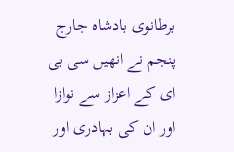برطانوی بادشاہ جارج پنجم نے انھیں سی بی ای کے اعزاز سے نوازا اور ان کی بہادری اور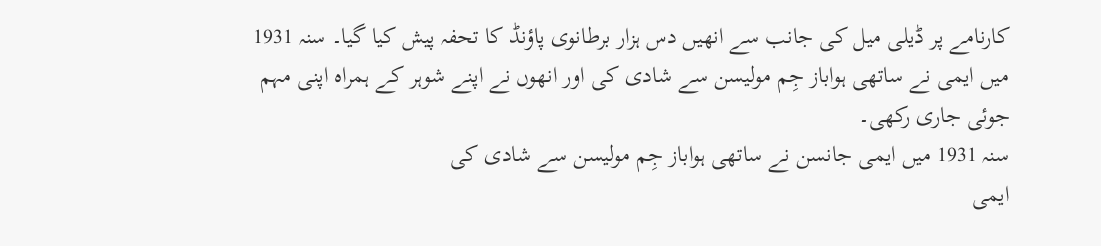کارنامے پر ڈیلی میل کی جانب سے انھیں دس ہزار برطانوی پاؤنڈ کا تحفہ پیش کیا گیا۔ سنہ 1931 میں ایمی نے ساتھی ہواباز جِم مولیسن سے شادی کی اور انھوں نے اپنے شوہر کے ہمراہ اپنی مہم جوئی جاری رکھی۔
سنہ 1931 میں ایمی جانسن نے ساتھی ہواباز جِم مولیسن سے شادی کی
ایمی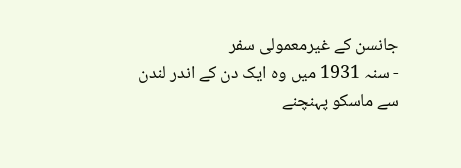جانسن کے غیرمعمولی سفر
- سنہ 1931 میں وہ ایک دن کے اندر لندن سے ماسکو پہنچنے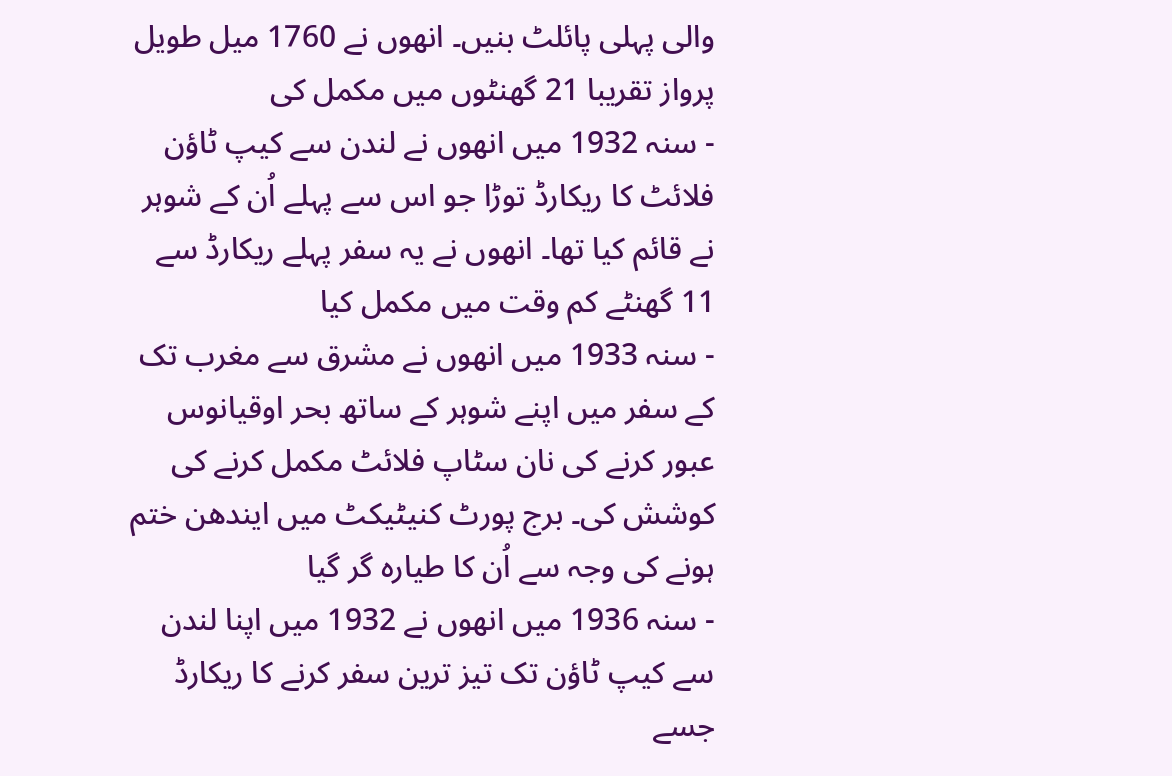والی پہلی پائلٹ بنیں۔ انھوں نے 1760 میل طویل پرواز تقریبا 21 گھنٹوں میں مکمل کی
- سنہ 1932 میں انھوں نے لندن سے کیپ ٹاؤن فلائٹ کا ریکارڈ توڑا جو اس سے پہلے اُن کے شوہر نے قائم کیا تھا۔ انھوں نے یہ سفر پہلے ریکارڈ سے 11 گھنٹے کم وقت میں مکمل کیا
- سنہ 1933 میں انھوں نے مشرق سے مغرب تک کے سفر میں اپنے شوہر کے ساتھ بحر اوقیانوس عبور کرنے کی نان سٹاپ فلائٹ مکمل کرنے کی کوشش کی۔ برج پورٹ کنیٹیکٹ میں ایندھن ختم ہونے کی وجہ سے اُن کا طیارہ گر گیا
- سنہ 1936 میں انھوں نے 1932 میں اپنا لندن سے کیپ ٹاؤن تک تیز ترین سفر کرنے کا ریکارڈ جسے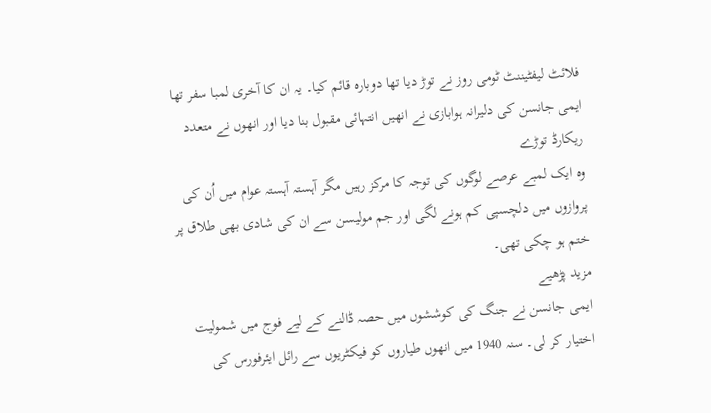فلائٹ لیفٹیننٹ ٹومی روز نے توڑ دیا تھا دوبارہ قائم کیا۔ یہ ان کا آخری لمبا سفر تھا
ایمی جانسن کی دلیرانہ ہوابازی نے انھیں انتہائی مقبول بنا دیا اور انھوں نے متعدد ریکارڈ توڑے
وہ ایک لمبے عرصے لوگوں کی توجہ کا مرکز رہیں مگر آہستہ آہستہ عوام میں اُن کی پروازوں میں دلچسپی کم ہونے لگی اور جم مولیسن سے ان کی شادی بھی طلاق پر ختم ہو چکی تھی۔
مزید پڑھیے
ایمی جانسن نے جنگ کی کوششوں میں حصہ ڈالنے کے لیے فوج میں شمولیت اختیار کر لی۔ سنہ 1940 میں انھوں طیاروں کو فیکٹریوں سے رائل ایئرفورس کی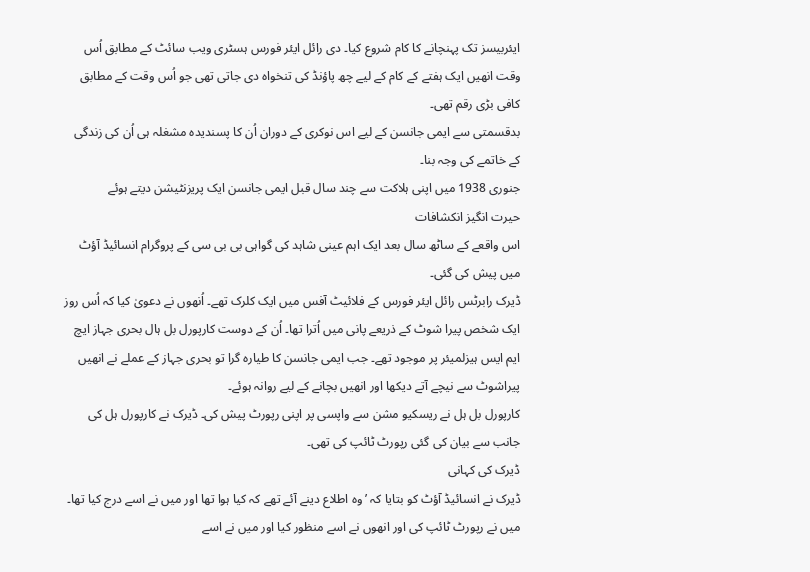ایئربیسز تک پہنچانے کا کام شروع کیا۔ دی رائل ایئر فورس ہسٹری ویب سائٹ کے مطابق اُس وقت انھیں ایک ہفتے کے کام کے لیے چھ پاؤنڈ کی تنخواہ دی جاتی تھی جو اُس وقت کے مطابق کافی بڑی رقم تھی۔
بدقسمتی سے ایمی جانسن کے لیے اس نوکری کے دوران اُن کا پسندیدہ مشغلہ ہی اُن کی زندگی کے خاتمے کی وجہ بنا۔
جنوری 1938 میں اپنی ہلاکت سے چند سال قبل ایمی جانسن ایک پریزنٹیشن دیتے ہوئے
حیرت انگیز انکشافات
اس واقعے کے ساٹھ سال بعد ایک اہم عینی شاہد کی گواہی بی بی سی کے پروگرام انسائیڈ آؤٹ میں پیش کی گئی۔
ڈیرک رابرٹس رائل ایئر فورس کے فلائیٹ آفس میں ایک کلرک تھے۔ اُنھوں نے دعویٰ کیا کہ اُس روز ایک شخص پیرا شوٹ کے ذریعے پانی میں اُترا تھا۔ اُن کے دوست کارپورل بل ہال بحری جہاز ایچ ایم ایس ہیزلمیئر پر موجود تھے۔ جب ایمی جانسن کا طیارہ گرا تو بحری جہاز کے عملے نے انھیں پیراشوٹ سے نیچے آتے دیکھا اور انھیں بچانے کے لیے روانہ ہوئے۔
کارپورل بل ہل نے ریسکیو مشن سے واپسی پر اپنی رپورٹ پیش کی۔ ڈیرک نے کارپورل ہل کی جانب سے بیان کی گئی رپورٹ ٹائپ کی تھی۔
ڈیرک کی کہانی
ڈیرک نے انسائیڈ آؤٹ کو بتایا کہ ’وہ اطلاع دینے آئے تھے کہ کیا ہوا تھا اور میں نے اسے درج کیا تھا۔ میں نے رپورٹ ٹائپ کی اور انھوں نے اسے منظور کیا اور میں نے اسے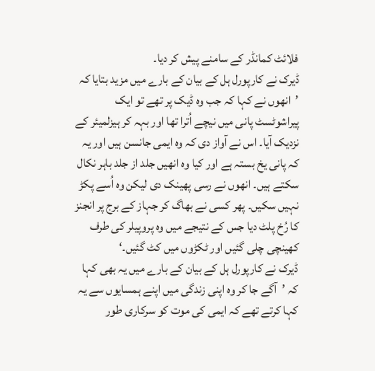فلائٹ کمانڈر کے سامنے پیش کر دیا۔
ڈیرک نے کارپورل ہل کے بیان کے بارے میں مزید بتایا کہ ’انھوں نے کہا کہ جب وہ ڈیک پر تھے تو ایک پیراشوٹسٹ پانی میں نیچے اُترا تھا اور بہہ کر ہیزلمیئر کے نزدیک آیا۔ اس نے آواز دی کہ وہ ایمی جانسن ہیں اور یہ کہ پانی یخ بستہ ہے اور کیا وہ انھیں جلد از جلد باہر نکال سکتے ہیں۔ انھوں نے رسی پھینک دی لیکن وہ اُسے پکڑ نہیں سکیں۔ پھر کسی نے بھاگ کر جہاز کے برج پر انجنز کا رُخ پلٹ دیا جس کے نتیجے میں وہ پروپیلر کی طرف کھینچی چلی گئیں اور ٹکڑوں میں کٹ گئیں۔‘
ڈیرک نے کارپورل ہل کے بیان کے بارے میں یہ بھی کہا کہ ’آگے جا کر وہ اپنی زندگی میں اپنے ہمسایوں سے یہ کہا کرتے تھے کہ ایمی کی موت کو سرکاری طور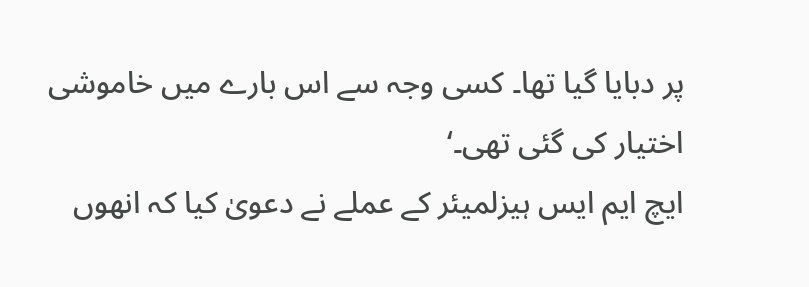پر دبایا گیا تھا۔ کسی وجہ سے اس بارے میں خاموشی اختیار کی گئی تھی۔‘
ایچ ایم ایس ہیزلمیئر کے عملے نے دعویٰ کیا کہ انھوں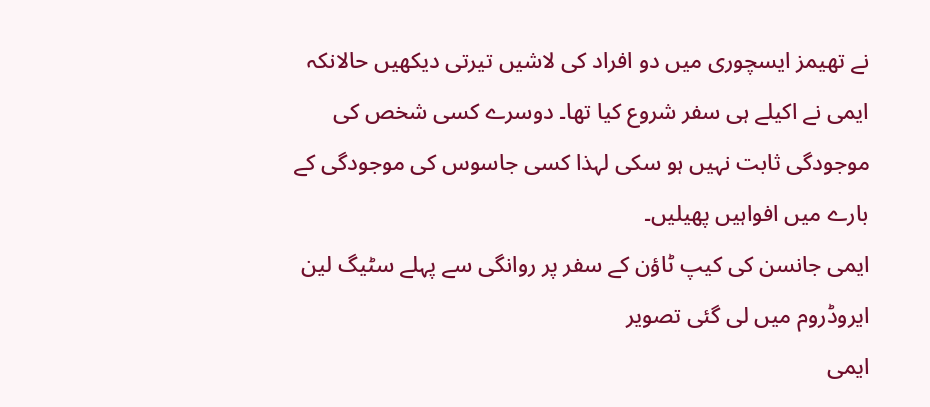نے تھیمز ایسچوری میں دو افراد کی لاشیں تیرتی دیکھیں حالانکہ ایمی نے اکیلے ہی سفر شروع کیا تھا۔ دوسرے کسی شخص کی موجودگی ثابت نہیں ہو سکی لہذا کسی جاسوس کی موجودگی کے بارے میں افواہیں پھیلیں۔
ایمی جانسن کی کیپ ٹاؤن کے سفر پر روانگی سے پہلے سٹیگ لین ایروڈروم میں لی گئی تصویر
ایمی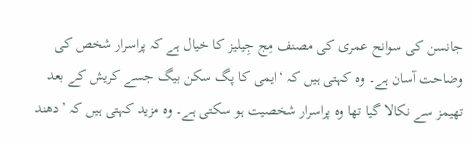جانسن کی سوانح عمری کی مصنف مِج جِیلیز کا خیال ہے کہ پراسرار شخص کی وضاحت آسان ہے۔ وہ کہتی ہیں کہ ‘ایمی کا پگ سکن بیگ جسے کریش کے بعد تھیمز سے نکالا گیا تھا وہ پراسرار شخصیت ہو سکتی ہے۔ وہ مزید کہتی ہیں کہ ’دھند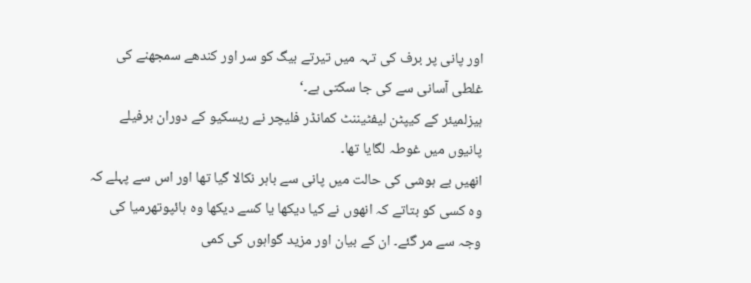اور پانی پر برف کی تہہ میں تیرتے بیگ کو سر اور کندھے سمجھنے کی غلطی آسانی سے کی جا سکتی ہے۔‘
ہیزلمیئر کے کیپٹن لیفٹیننٹ کمانڈر فلیچر نے ریسکیو کے دوران برفیلے پانیوں میں غوطہ لگایا تھا۔
انھیں بے ہوشی کی حالت میں پانی سے باہر نکالا گیا تھا اور اس سے پہلے کہ وہ کسی کو بتاتے کہ انھوں نے کیا دیکھا یا کسے دیکھا وہ ہائپوتھرمیا کی وجہ سے مر گئے۔ ان کے بیان اور مزید گواہوں کی کمی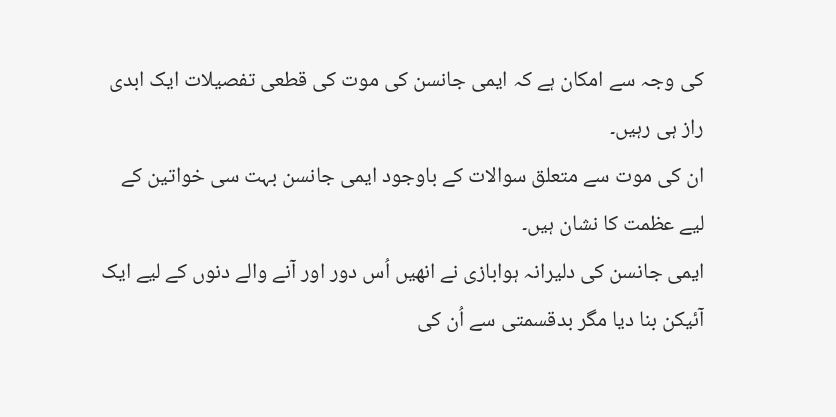کی وجہ سے امکان ہے کہ ایمی جانسن کی موت کی قطعی تفصیلات ایک ابدی راز ہی رہیں۔
ان کی موت سے متعلق سوالات کے باوجود ایمی جانسن بہت سی خواتین کے لیے عظمت کا نشان ہیں۔
ایمی جانسن کی دلیرانہ ہوابازی نے انھیں اُس دور اور آنے والے دنوں کے لیے ایک آئیکن بنا دیا مگر بدقسمتی سے اُن کی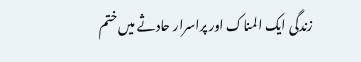زندگی ایک المناک اور پراسرار حادثے میں ختم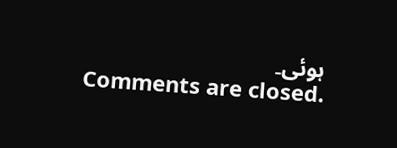ہوئی۔
Comments are closed.